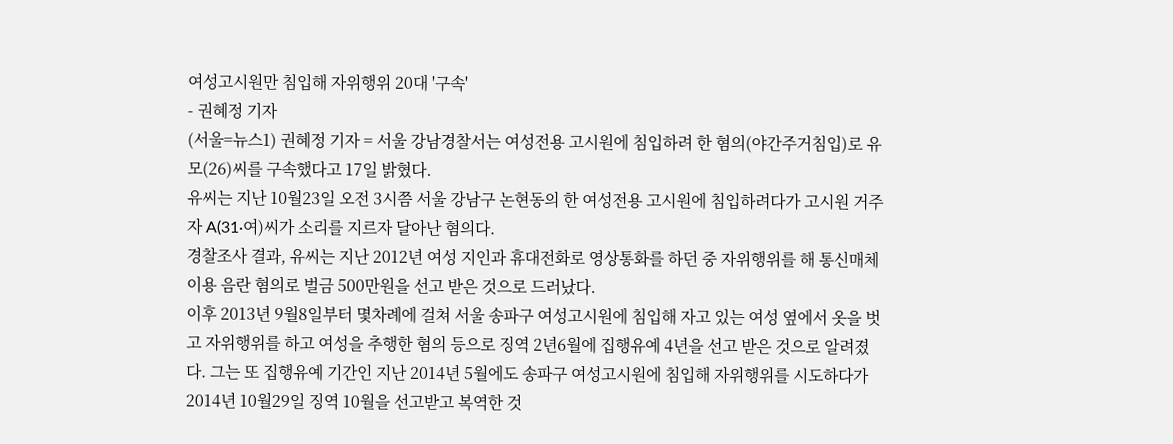여성고시원만 침입해 자위행위 20대 '구속'
- 권혜정 기자
(서울=뉴스1) 권혜정 기자 = 서울 강남경찰서는 여성전용 고시원에 침입하려 한 혐의(야간주거침입)로 유모(26)씨를 구속했다고 17일 밝혔다.
유씨는 지난 10월23일 오전 3시쯤 서울 강남구 논현동의 한 여성전용 고시원에 침입하려다가 고시원 거주자 A(31·여)씨가 소리를 지르자 달아난 혐의다.
경찰조사 결과, 유씨는 지난 2012년 여성 지인과 휴대전화로 영상통화를 하던 중 자위행위를 해 통신매체 이용 음란 혐의로 벌금 500만원을 선고 받은 것으로 드러났다.
이후 2013년 9월8일부터 몇차례에 걸쳐 서울 송파구 여성고시원에 침입해 자고 있는 여성 옆에서 옷을 벗고 자위행위를 하고 여성을 추행한 혐의 등으로 징역 2년6월에 집행유예 4년을 선고 받은 것으로 알려졌다. 그는 또 집행유예 기간인 지난 2014년 5월에도 송파구 여성고시원에 침입해 자위행위를 시도하다가 2014년 10월29일 징역 10월을 선고받고 복역한 것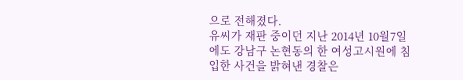으로 전해졌다.
유씨가 재판 중이던 지난 2014년 10월7일에도 강남구 논현동의 한 여성고시원에 침입한 사건을 밝혀낸 경찰은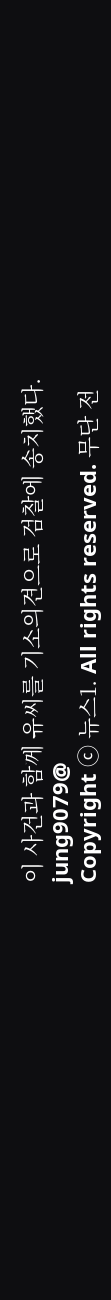이 사건과 함께 유씨를 기소의견으로 검찰에 송치했다.
jung9079@
Copyright ⓒ 뉴스1. All rights reserved. 무단 전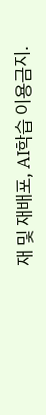재 및 재배포, AI학습 이용금지.